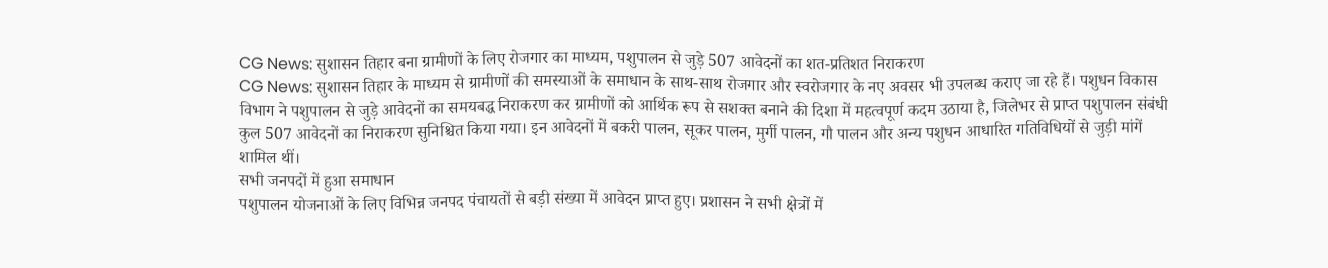CG News: सुशासन तिहार बना ग्रामीणों के लिए रोजगार का माध्यम, पशुपालन से जुड़े 507 आवेदनों का शत-प्रतिशत निराकरण
CG News: सुशासन तिहार के माध्यम से ग्रामीणों की समस्याओं के समाधान के साथ-साथ रोजगार और स्वरोजगार के नए अवसर भी उपलब्ध कराए जा रहे हैं। पशुधन विकास विभाग ने पशुपालन से जुड़े आवेदनों का समयबद्ध निराकरण कर ग्रामीणों को आर्थिक रूप से सशक्त बनाने की दिशा में महत्वपूर्ण कदम उठाया है, जिलेभर से प्राप्त पशुपालन संबंधी कुल 507 आवेदनों का निराकरण सुनिश्चित किया गया। इन आवेदनों में बकरी पालन, सूकर पालन, मुर्गी पालन, गौ पालन और अन्य पशुधन आधारित गतिविधियों से जुड़ी मांगें शामिल थीं।
सभी जनपदों में हुआ समाधान
पशुपालन योजनाओं के लिए विभिन्न जनपद पंचायतों से बड़ी संख्या में आवेदन प्राप्त हुए। प्रशासन ने सभी क्षेत्रों में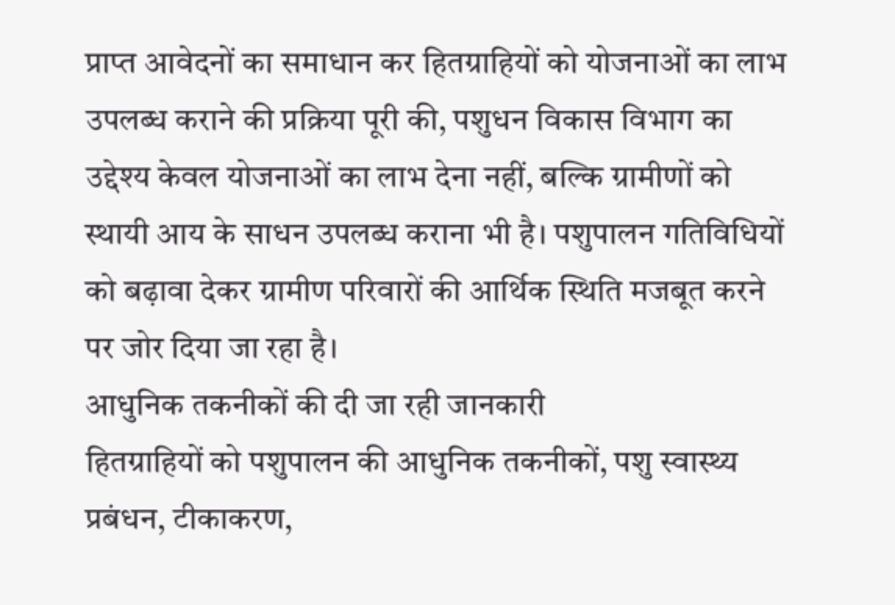प्राप्त आवेदनों का समाधान कर हितग्राहियों को योजनाओं का लाभ उपलब्ध कराने की प्रक्रिया पूरी की, पशुधन विकास विभाग का उद्देश्य केवल योजनाओं का लाभ देना नहीं, बल्कि ग्रामीणों को स्थायी आय के साधन उपलब्ध कराना भी है। पशुपालन गतिविधियों को बढ़ावा देकर ग्रामीण परिवारों की आर्थिक स्थिति मजबूत करने पर जोर दिया जा रहा है।
आधुनिक तकनीकों की दी जा रही जानकारी
हितग्राहियों को पशुपालन की आधुनिक तकनीकों, पशु स्वास्थ्य प्रबंधन, टीकाकरण,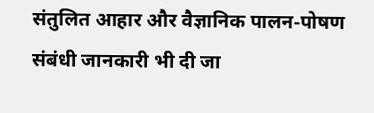संतुलित आहार और वैज्ञानिक पालन-पोषण संबंधी जानकारी भी दी जा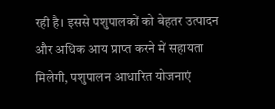रही है। इससे पशुपालकों को बेहतर उत्पादन और अधिक आय प्राप्त करने में सहायता मिलेगी, पशुपालन आधारित योजनाएं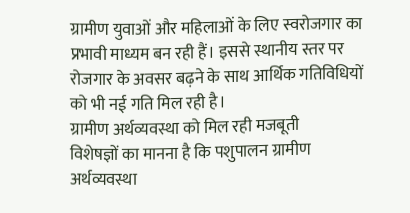ग्रामीण युवाओं और महिलाओं के लिए स्वरोजगार का प्रभावी माध्यम बन रही हैं। इससे स्थानीय स्तर पर रोजगार के अवसर बढ़ने के साथ आर्थिक गतिविधियों को भी नई गति मिल रही है।
ग्रामीण अर्थव्यवस्था को मिल रही मजबूती
विशेषज्ञों का मानना है कि पशुपालन ग्रामीण अर्थव्यवस्था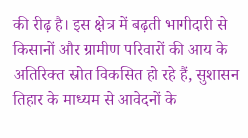की रीढ़ है। इस क्षेत्र में बढ़ती भागीदारी से किसानों और ग्रामीण परिवारों की आय के अतिरिक्त स्रोत विकसित हो रहे हैं, सुशासन तिहार के माध्यम से आवेदनों के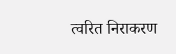त्वरित निराकरण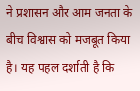ने प्रशासन और आम जनता के बीच विश्वास को मजबूत किया है। यह पहल दर्शाती है कि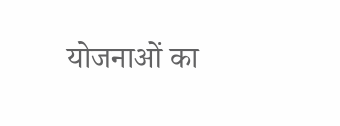योजनाओं का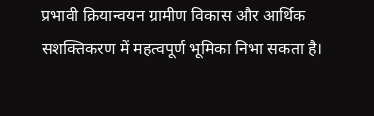प्रभावी क्रियान्वयन ग्रामीण विकास और आर्थिक सशक्तिकरण में महत्वपूर्ण भूमिका निभा सकता है।